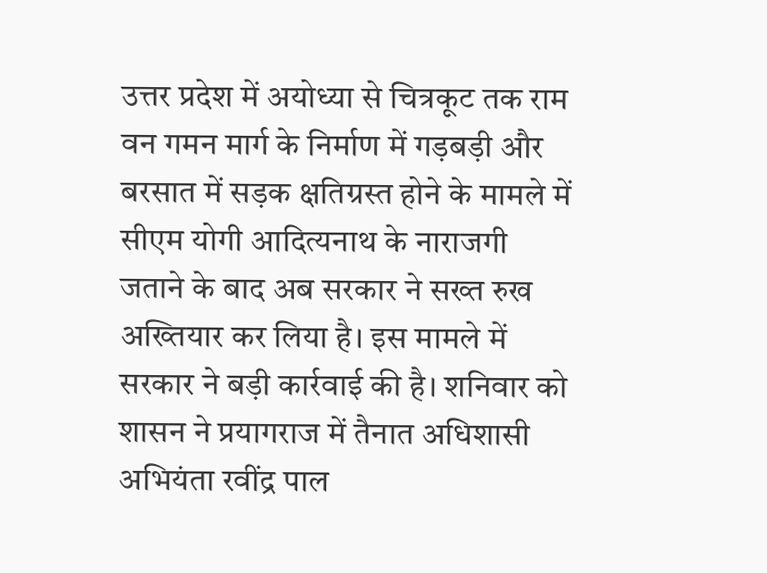उत्तर प्रदेश में अयोध्या से चित्रकूट तक राम वन गमन मार्ग के निर्माण में गड़बड़ी और बरसात में सड़क क्षतिग्रस्त होने के मामले में सीएम योगी आदित्यनाथ के नाराजगी जताने के बाद अब सरकार ने सख्त रुख अख्तियार कर लिया है। इस मामले में सरकार ने बड़ी कार्रवाई की है। शनिवार को शासन ने प्रयागराज में तैनात अधिशासी अभियंता रवींद्र पाल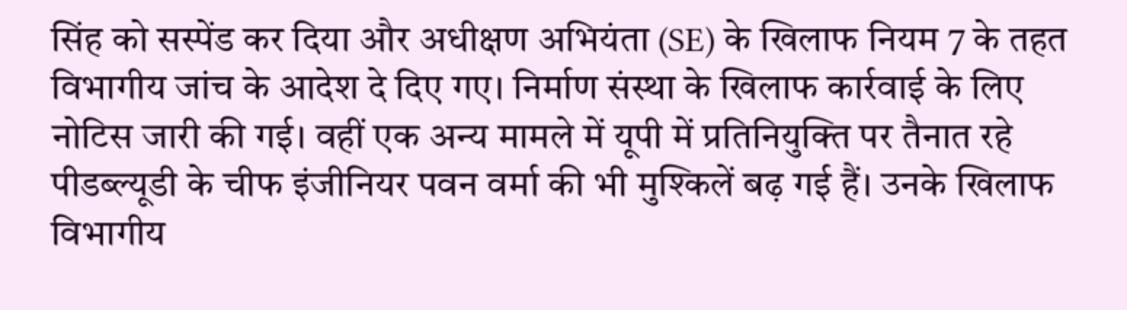सिंह को सस्पेंड कर दिया और अधीक्षण अभियंता (SE) के खिलाफ नियम 7 के तहत विभागीय जांच के आदेश दे दिए गए। निर्माण संस्था के खिलाफ कार्रवाई के लिए नोटिस जारी की गई। वहीं एक अन्य मामले में यूपी में प्रतिनियुक्ति पर तैनात रहे पीडब्ल्यूडी के चीफ इंजीनियर पवन वर्मा की भी मुश्किलें बढ़ गई हैं। उनके खिलाफ विभागीय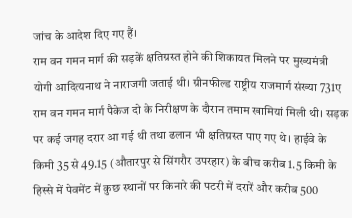जांच के आदेश दिए गए हैं।
राम वन गमन मार्ग की सड़कें क्षतिग्रस्त होने की शिकायत मिलने पर मुख्यमंत्री योगी आदित्यनाथ ने नाराजगी जताई थी। ग्रीनफील्ड राष्ट्रीय राजमार्ग संख्या 731ए राम वन गमन मार्ग पैकेज दो के निरीक्षण के दौरान तमाम खामियां मिली थी। सड़क पर कई जगह दरार आ गई थी तथा ढलान भी क्षतिग्रस्त पाए गए थे। हाईवे के किमी 35 से 49.15 (औतारपुर से सिंगरौर उपरहार) के बीच करीब 1.5 किमी के हिस्से में पेवमेंट में कुछ स्थानों पर किनारे की पटरी में दरारें और करीब 500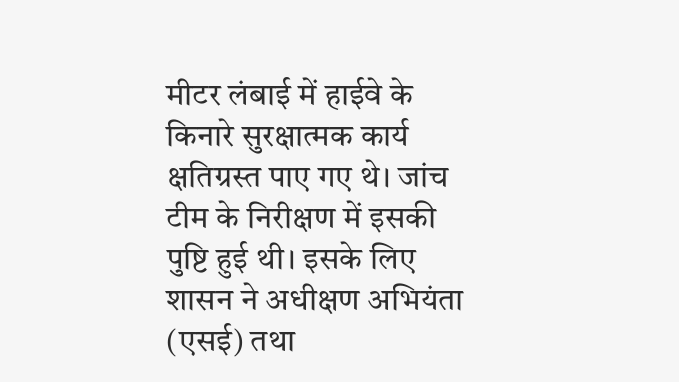मीटर लंबाई में हाईवे के किनारे सुरक्षात्मक कार्य क्षतिग्रस्त पाए गए थे। जांच टीम के निरीक्षण में इसकी पुष्टि हुई थी। इसके लिए शासन ने अधीक्षण अभियंता (एसई) तथा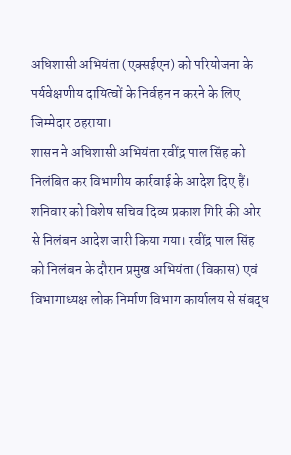अधिशासी अभियंता (एक्सईएन) को परियोजना के पर्यवेक्षणीय दायित्वों के निर्वहन न करने के लिए जिम्मेदार ठहराया।
शासन ने अधिशासी अभियंता रवींद्र पाल सिंह को निलंबित कर विभागीय कार्रवाई के आदेश दिए हैं। शनिवार को विशेष सचिव दिव्य प्रकाश गिरि की ओर से निलंबन आदेश जारी किया गया। रवींद्र पाल सिंह को निलंबन के दौरान प्रमुख अभियंता (विकास) एवं विभागाध्यक्ष लोक निर्माण विभाग कार्यालय से संबद्ध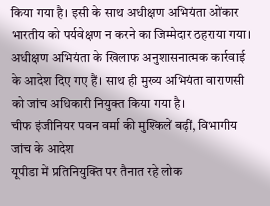किया गया है। इसी के साथ अधीक्षण अभियंता ओंकार भारतीय को पर्यवेक्षण न करने का जिम्मेदार ठहराया गया। अधीक्षण अभियंता के खिलाफ अनुशासनात्मक कार्रवाई के आदेश दिए गए हैं। साथ ही मुख्य अभियंता वाराणसी को जांच अधिकारी नियुक्त किया गया है।
चीफ इंजीनियर पवन वर्मा की मुश्किलें बढ़ीं, विभागीय जांच के आदेश
यूपीडा में प्रतिनियुक्ति पर तैनात रहे लोक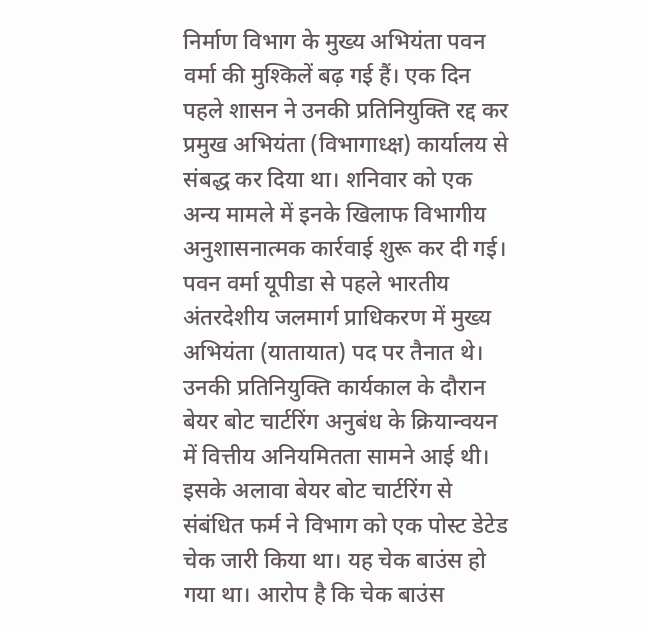निर्माण विभाग के मुख्य अभियंता पवन वर्मा की मुश्किलें बढ़ गई हैं। एक दिन पहले शासन ने उनकी प्रतिनियुक्ति रद्द कर प्रमुख अभियंता (विभागाध्क्ष) कार्यालय से संबद्ध कर दिया था। शनिवार को एक अन्य मामले में इनके खिलाफ विभागीय अनुशासनात्मक कार्रवाई शुरू कर दी गई।
पवन वर्मा यूपीडा से पहले भारतीय अंतरदेशीय जलमार्ग प्राधिकरण में मुख्य अभियंता (यातायात) पद पर तैनात थे। उनकी प्रतिनियुक्ति कार्यकाल के दौरान बेयर बोट चार्टरिंग अनुबंध के क्रियान्वयन में वित्तीय अनियमितता सामने आई थी। इसके अलावा बेयर बोट चार्टरिंग से संबंधित फर्म ने विभाग को एक पोस्ट डेटेड चेक जारी किया था। यह चेक बाउंस हो गया था। आरोप है कि चेक बाउंस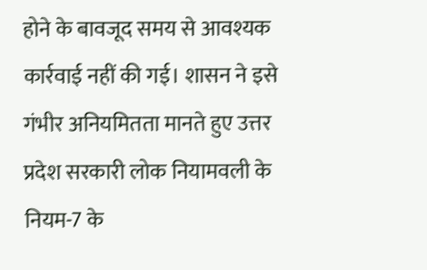होने के बावजूद समय से आवश्यक कार्रवाई नहीं की गई। शासन ने इसे गंभीर अनियमितता मानते हुए उत्तर प्रदेश सरकारी लोक नियामवली के नियम-7 के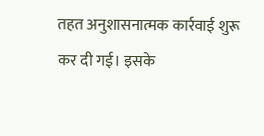तहत अनुशासनात्मक कार्रवाई शुरू कर दी गई। इसके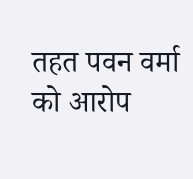तहत पवन वर्मा को आरोप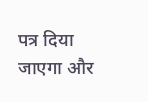पत्र दिया जाएगा और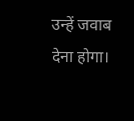उन्हें जवाब देना होगा।